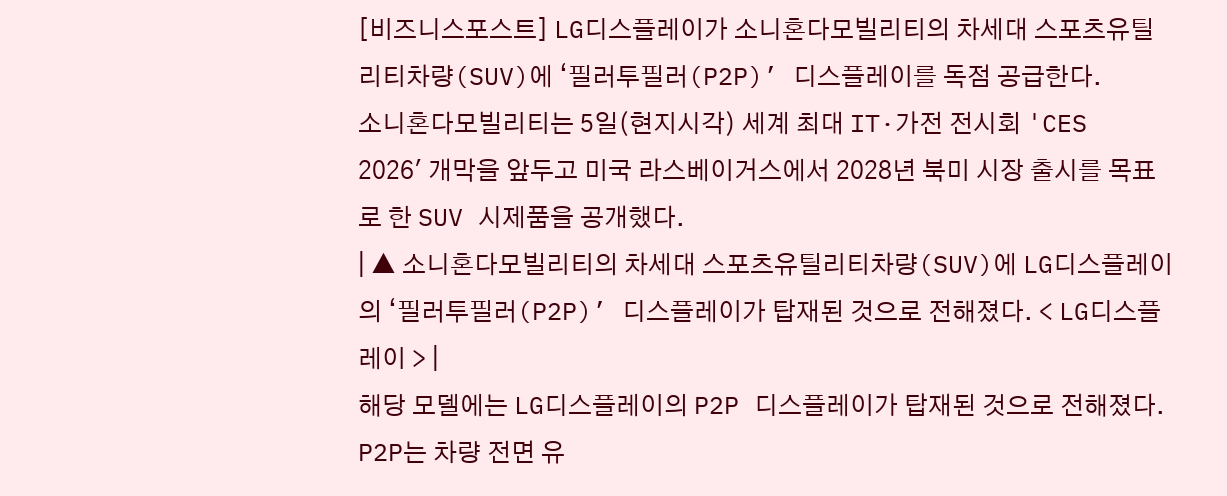[비즈니스포스트] LG디스플레이가 소니혼다모빌리티의 차세대 스포츠유틸리티차량(SUV)에 ‘필러투필러(P2P)’ 디스플레이를 독점 공급한다.
소니혼다모빌리티는 5일(현지시각) 세계 최대 IT·가전 전시회 'CES 2026' 개막을 앞두고 미국 라스베이거스에서 2028년 북미 시장 출시를 목표로 한 SUV 시제품을 공개했다.
| ▲ 소니혼다모빌리티의 차세대 스포츠유틸리티차량(SUV)에 LG디스플레이의 ‘필러투필러(P2P)’ 디스플레이가 탑재된 것으로 전해졌다. < LG디스플레이 > |
해당 모델에는 LG디스플레이의 P2P 디스플레이가 탑재된 것으로 전해졌다.
P2P는 차량 전면 유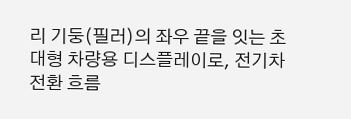리 기둥(필러)의 좌우 끝을 잇는 초대형 차량용 디스플레이로, 전기차 전환 흐름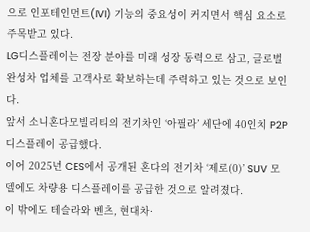으로 인포테인먼트(IVI) 기능의 중요성이 커지면서 핵심 요소로 주목받고 있다.
LG디스플레이는 전장 분야를 미래 성장 동력으로 삼고, 글로벌 완성차 업체를 고객사로 확보하는데 주력하고 있는 것으로 보인다.
앞서 소니혼다모빌리티의 전기차인 ‘아필라’ 세단에 40인치 P2P 디스플레이 공급했다.
이어 2025년 CES에서 공개된 혼다의 전기차 ‘제로(0)’ SUV 모델에도 차량용 디스플레이를 공급한 것으로 알려졌다.
이 밖에도 테슬라와 벤츠, 현대차·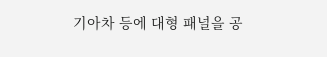기아차 등에 대형 패널을 공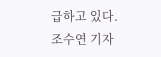급하고 있다. 조수연 기자